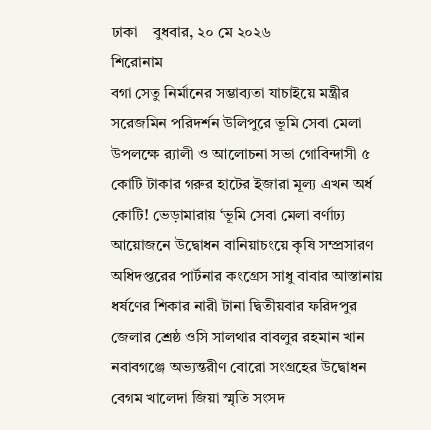ঢাকা    বুধবার, ২০ মে ২০২৬
শিরোনাম
বগা সেতু নির্মানের সম্ভাব্যতা যাচাইয়ে মন্ত্রীর সরেজমিন পরিদর্শন উলিপুরে ভূমি সেবা মেলা উপলক্ষে র‌্যালী ও আলোচনা সভা গোবিন্দাসী ৫ কোটি টাকার গরুর হাটের ইজারা মূল্য এখন অর্ধ কোটি! ভেড়ামারায় ‘ভূমি সেবা মেলা বর্ণাঢ্য আয়োজনে উদ্বোধন বানিয়াচংয়ে কৃষি সম্প্রসারণ অধিদপ্তরের পার্টনার কংগ্রেস সাধু বাবার আস্তানায় ধর্ষণের শিকার নারী টানা দ্বিতীয়বার ফরিদপুর জেলার শ্রেষ্ঠ ওসি সালথার বাবলুর রহমান খান নবাবগঞ্জে অভ্যন্তরীণ বোরো সংগ্রহের উদ্বোধন বেগম খালেদা জিয়া স্মৃতি সংসদ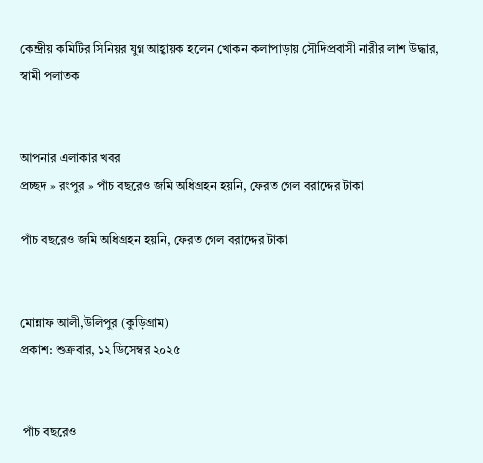কেন্দ্রীয় কমিটির সিনিয়র যুগ্ন আহ্বায়ক হলেন খোকন কলাপাড়ায় সৌদিপ্রবাসী নারীর লাশ উদ্ধার, স্বামী পলাতক


আপনার এলাকার খবর
প্রচ্ছদ » রংপুর » পাঁচ বছরেও জমি অধিগ্রহন হয়নি, ফেরত গেল বরাদ্দের টাকা

পাঁচ বছরেও জমি অধিগ্রহন হয়নি, ফেরত গেল বরাদ্দের টাকা


মোন্নাফ আলী,উলিপুর (কুড়িগ্রাম)
প্রকাশ: শুক্রবার, ১২ ডিসেম্বর ২০২৫


 পাঁচ বছরেও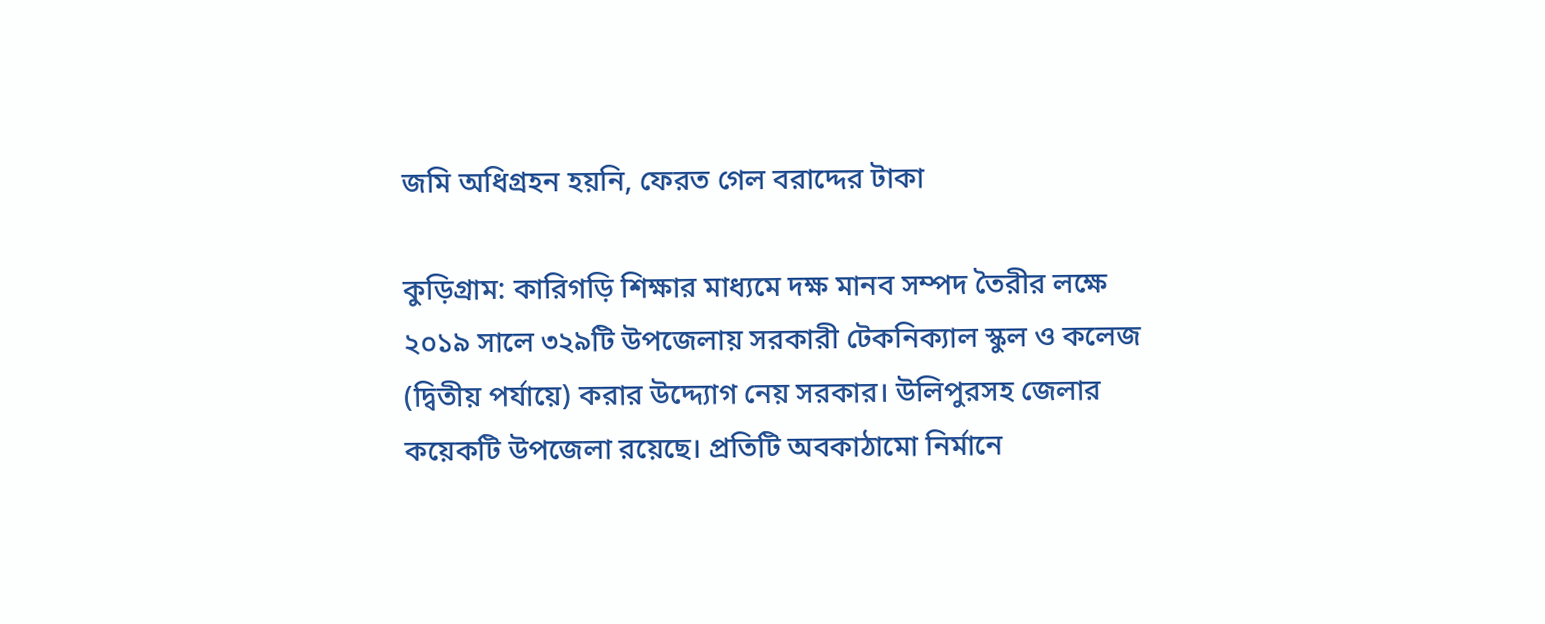জমি অধিগ্রহন হয়নি, ফেরত গেল বরাদ্দের টাকা

কুড়িগ্রাম: কারিগড়ি শিক্ষার মাধ্যমে দক্ষ মানব সম্পদ তৈরীর লক্ষে ২০১৯ সালে ৩২৯টি উপজেলায় সরকারী টেকনিক্যাল স্কুল ও কলেজ (দ্বিতীয় পর্যায়ে) করার উদ্দ্যোগ নেয় সরকার। উলিপুরসহ জেলার কয়েকটি উপজেলা রয়েছে। প্রতিটি অবকাঠামো নির্মানে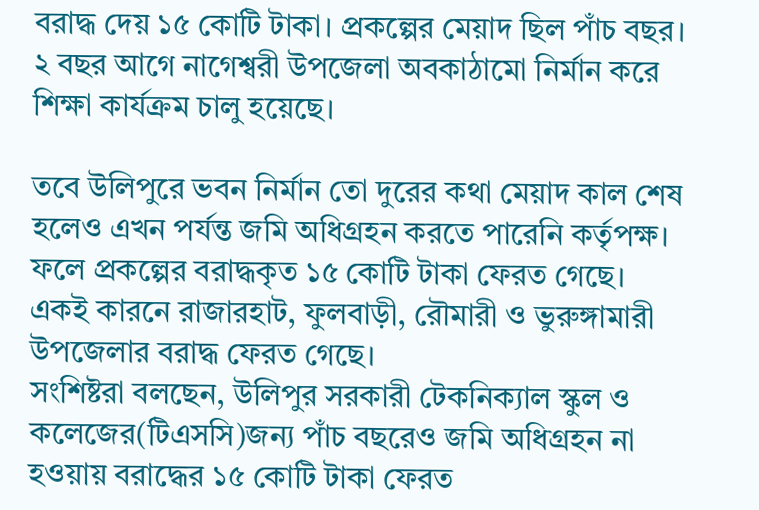বরাদ্ধ দেয় ১৫ কোটি টাকা। প্রকল্পের মেয়াদ ছিল পাঁচ বছর। ২ বছর আগে নাগেশ্বরী উপজেলা অবকাঠামো নির্মান করে শিক্ষা কার্যক্রম চালু হয়েছে।

তবে উলিপুরে ভবন নির্মান তো দুরের কথা মেয়াদ কাল শেষ হলেও এখন পর্যন্ত জমি অধিগ্রহন করতে পারেনি কর্তৃপক্ষ। ফলে প্রকল্পের বরাদ্ধকৃত ১৫ কোটি টাকা ফেরত গেছে। একই কারনে রাজারহাট, ফুলবাড়ী, রৌমারী ও ভুরুঙ্গামারী উপজেলার বরাদ্ধ ফেরত গেছে।
সংশিষ্টরা বলছেন, উলিপুর সরকারী টেকনিক্যাল স্কুল ও কলেজের(টিএসসি)জন্য পাঁচ বছরেও জমি অধিগ্রহন না হওয়ায় বরাদ্ধের ১৫ কোটি টাকা ফেরত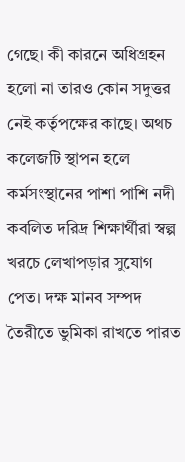গেছে। কী কারনে অধিগ্রহন হলো না তারও কোন সদুত্তর নেই কর্তৃপক্ষের কাছে। অথচ কলেজটি স্থাপন হলে কর্মসংস্থানের পাশা পাশি নদী কবলিত দরিদ্র শিক্ষার্থীরা স্বল্প খরচে লেখাপড়ার সুযোগ পেত। দক্ষ মানব সম্পদ তৈরীতে ভুমিকা রাখতে পারত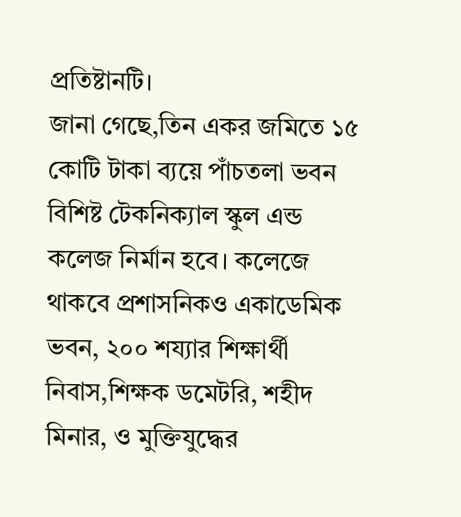প্রতিষ্টানটি।
জানা গেছে,তিন একর জমিতে ১৫ কোটি টাকা ব্যয়ে পাঁচতলা ভবন বিশিষ্ট টেকনিক্যাল স্কুল এন্ড কলেজ নির্মান হবে। কলেজে থাকবে প্রশাসনিকও একাডেমিক ভবন, ২০০ শয্যার শিক্ষার্থী নিবাস,শিক্ষক ডমেটরি, শহীদ মিনার, ও মুক্তিযুদ্ধের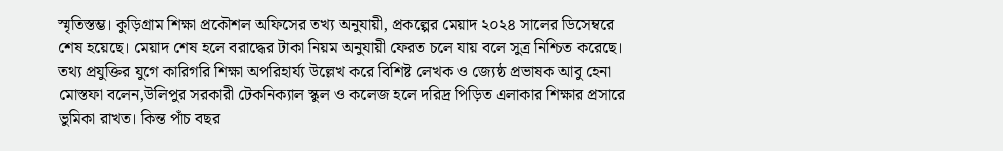স্মৃতিস্তম্ভ। কুড়িগ্রাম শিক্ষা প্রকৌশল অফিসের তখ্য অনুযায়ী, প্রকল্পের মেয়াদ ২০২৪ সালের ডিসেম্বরে শেষ হয়েছে। মেয়াদ শেষ হলে বরাদ্ধের টাকা নিয়ম অনুযায়ী ফেরত চলে যায় বলে সুত্র নিশ্চিত করেছে।
তথ্য প্রযুক্তির যুগে কারিগরি শিক্ষা অপরিহার্য্য উল্লেখ করে বিশিষ্ট লেখক ও জ্যেষ্ঠ প্রভাষক আবু হেনা মোস্তফা বলেন,উলিপুর সরকারী টেকনিক্যাল স্কুল ও কলেজ হলে দরিদ্র পিড়িত এলাকার শিক্ষার প্রসারে ভুমিকা রাখত। কিন্ত পাঁচ বছর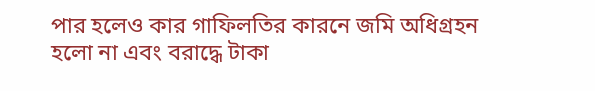পার হলেও কার গাফিলতির কারনে জমি অধিগ্রহন হলো না এবং বরাদ্ধে টাকা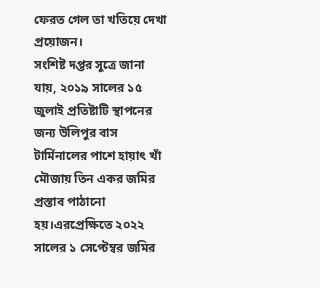ফেরত গেল তা খতিয়ে দেখা প্রয়োজন।
সংশিষ্ট দপ্তর সুত্রে জানা যায়, ২০১৯ সালের ১৫ জুলাই প্রতিষ্টাটি স্থাপনের জন্য উলিপুর বাস টার্মিনালের পাশে হায়াৎ খাঁ মৌজায় তিন একর জমির প্রস্তাব পাঠানো হয়।এরপ্রেক্ষিতে ২০২২ সালের ১ সেপ্টেম্বর জমির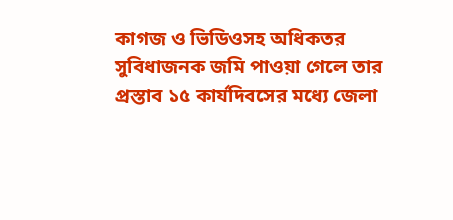কাগজ ও ভিডিওসহ অধিকতর সুবিধাজনক জমি পাওয়া গেলে তার প্রস্তাব ১৫ কার্যদিবসের মধ্যে জেলা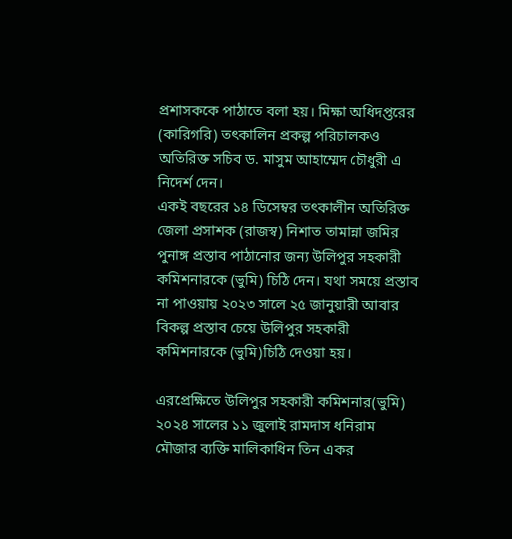প্রশাসককে পাঠাতে বলা হয়। মিক্ষা অধিদপ্তরের (কারিগরি) তৎকালিন প্রকল্প পরিচালকও অতিরিক্ত সচিব ড. মাসুম আহাম্মেদ চৌধুরী এ নিদের্শ দেন।
একই বছরের ১৪ ডিসেম্বর তৎকালীন অতিরিক্ত জেলা প্রসাশক (রাজস্ব) নিশাত তামান্না জমির পুনাঙ্গ প্রস্তাব পাঠানোর জন্য উলিপুর সহকারী কমিশনারকে (ভুমি) চিঠি দেন। যথা সময়ে প্রস্তাব না পাওয়ায় ২০২৩ সালে ২৫ জানুয়ারী আবার বিকল্প প্রস্তাব চেয়ে উলিপুর সহকারী কমিশনারকে (ভুমি)চিঠি দেওয়া হয়।

এরপ্রেক্ষিতে উলিপুর সহকারী কমিশনার(ভুমি) ২০২৪ সালের ১১ জুলাই রামদাস ধনিরাম মৌজার ব্যক্তি মালিকাধিন তিন একর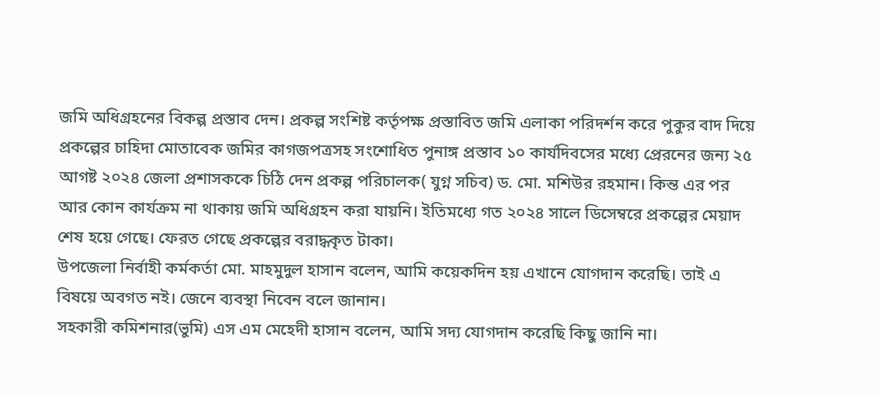জমি অধিগ্রহনের বিকল্প প্রস্তাব দেন। প্রকল্প সংশিষ্ট কর্তৃপক্ষ প্রস্তাবিত জমি এলাকা পরিদর্শন করে পুকুর বাদ দিয়ে প্রকল্পের চাহিদা মোতাবেক জমির কাগজপত্রসহ সংশোধিত পুনাঙ্গ প্রস্তাব ১০ কার্যদিবসের মধ্যে প্রেরনের জন্য ২৫ আগষ্ট ২০২৪ জেলা প্রশাসককে চিঠি দেন প্রকল্প পরিচালক( যুগ্ন সচিব) ড. মো. মশিউর রহমান। কিন্ত এর পর আর কোন কার্যক্রম না থাকায় জমি অধিগ্রহন করা যায়নি। ইতিমধ্যে গত ২০২৪ সালে ডিসেম্বরে প্রকল্পের মেয়াদ শেষ হয়ে গেছে। ফেরত গেছে প্রকল্পের বরাদ্ধকৃত টাকা।
উপজেলা নির্বাহী কর্মকর্তা মো. মাহমুদুল হাসান বলেন, আমি কয়েকদিন হয় এখানে যোগদান করেছি। তাই এ বিষয়ে অবগত নই। জেনে ব্যবস্থা নিবেন বলে জানান।
সহকারী কমিশনার(ভুমি) এস এম মেহেদী হাসান বলেন, আমি সদ্য যোগদান করেছি কিছু জানি না।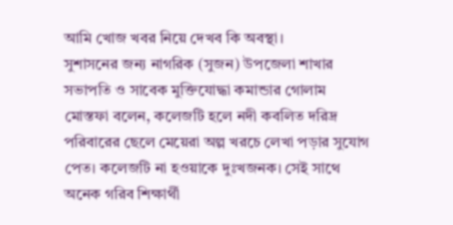আমি খোজ খবর নিয়ে দেখব কি অবস্থা।
সুশাসনের জন্য নাগরিক (সুজন) উপজেলা শাখার সভাপতি ও সাবেক মুক্তিযোদ্ধা কমান্ডার গোলাম মোস্তফা বলেন, কলেজটি হলে নদী কবলিত দরিদ্র পরিবারের ছেলে মেয়েরা অল্প খরচে লেখা পড়ার সুযোগ পেত। কলেজটি না হওয়াকে দুঃখজনক। সেই সাথে অনেক গরিব শিক্ষার্থী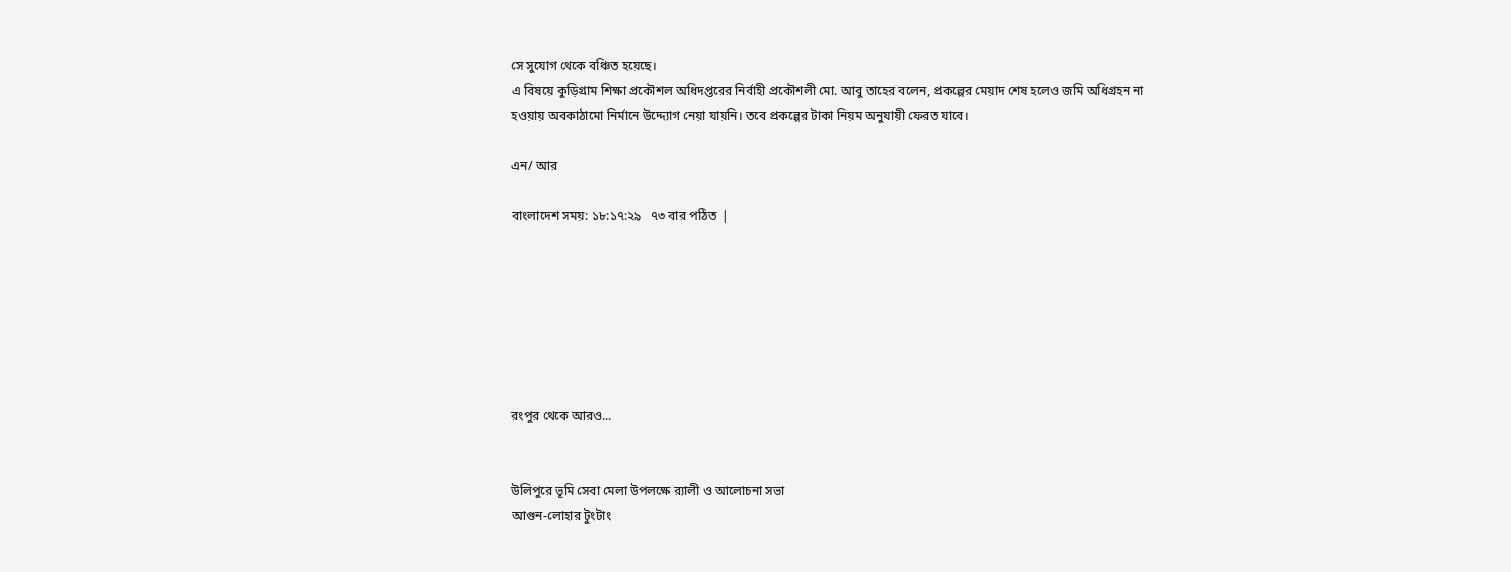সে সুযোগ থেকে বঞ্চিত হয়েছে।
এ বিষয়ে কুড়িগ্রাম শিক্ষা প্রকৌশল অধিদপ্তরের নির্বাহী প্রকৌশলী মো. আবু তাহের বলেন, প্রকল্পের মেয়াদ শেষ হলেও জমি অধিগ্রহন না হওয়ায় অবকাঠামো নির্মানে উদ্দ্যোগ নেয়া যায়নি। তবে প্রকল্পের টাকা নিয়ম অনুযায়ী ফেরত যাবে।

এন/ আর

বাংলাদেশ সময়: ১৮:১৭:২৯   ৭৩ বার পঠিত  |







রংপুর থেকে আরও...


উলিপুরে ভূমি সেবা মেলা উপলক্ষে র‌্যালী ও আলোচনা সভা
আগুন-লোহার টুংটাং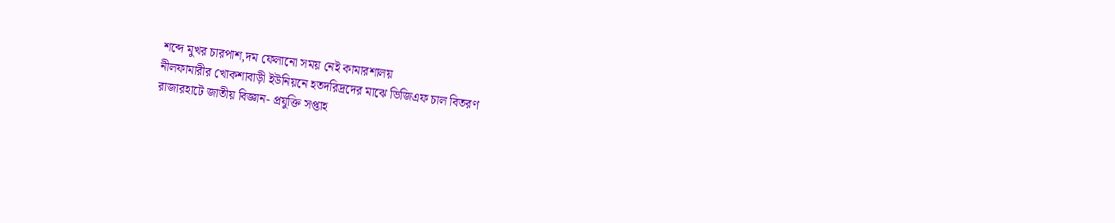শব্দে মুখর চারপাশ,দম ফেলানো সময় নেই কামারশালয়
নীলফামারীর খোকশাবাড়ী ইউনিয়নে হতদরিদ্রদের মাঝে ভিজিএফ চাল বিতরণ
রাজারহাটে জাতীয় বিজ্ঞান- প্রযুক্তি সপ্তাহ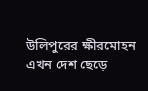উলিপুরের ক্ষীরমোহন এখন দেশ ছেড়ে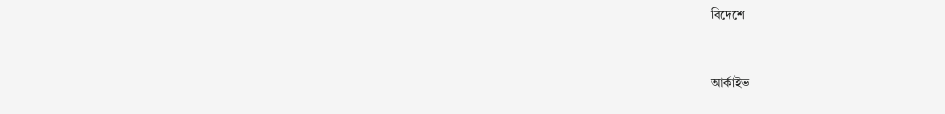বিদেশে



আর্কাইভ